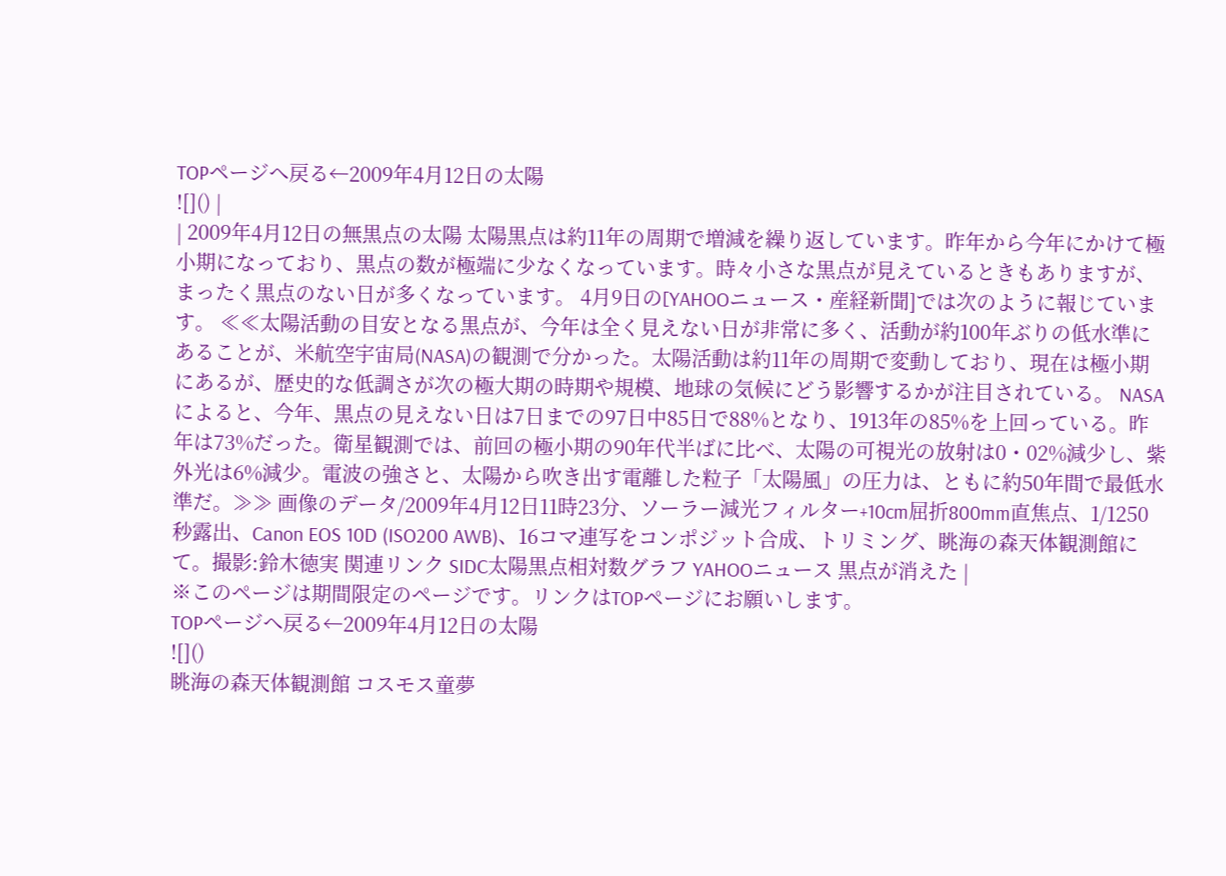TOPページへ戻る←2009年4月12日の太陽
![]() |
| 2009年4月12日の無黒点の太陽 太陽黒点は約11年の周期で増減を繰り返しています。昨年から今年にかけて極小期になっており、黒点の数が極端に少なくなっています。時々小さな黒点が見えているときもありますが、まったく黒点のない日が多くなっています。 4月9日の[YAHOOニュース・産経新聞]では次のように報じています。 ≪≪太陽活動の目安となる黒点が、今年は全く見えない日が非常に多く、活動が約100年ぶりの低水準にあることが、米航空宇宙局(NASA)の観測で分かった。太陽活動は約11年の周期で変動しており、現在は極小期にあるが、歴史的な低調さが次の極大期の時期や規模、地球の気候にどう影響するかが注目されている。 NASAによると、今年、黒点の見えない日は7日までの97日中85日で88%となり、1913年の85%を上回っている。昨年は73%だった。衛星観測では、前回の極小期の90年代半ばに比べ、太陽の可視光の放射は0・02%減少し、紫外光は6%減少。電波の強さと、太陽から吹き出す電離した粒子「太陽風」の圧力は、ともに約50年間で最低水準だ。≫≫ 画像のデータ/2009年4月12日11時23分、ソーラー減光フィルター+10cm屈折800mm直焦点、1/1250秒露出、Canon EOS 10D (ISO200 AWB)、16コマ連写をコンポジット合成、トリミング、眺海の森天体観測館にて。撮影:鈴木徳実 関連リンク SIDC太陽黒点相対数グラフ YAHOOニュース 黒点が消えた |
※このページは期間限定のページです。リンクはTOPページにお願いします。
TOPページへ戻る←2009年4月12日の太陽
![]()
眺海の森天体観測館 コスモス童夢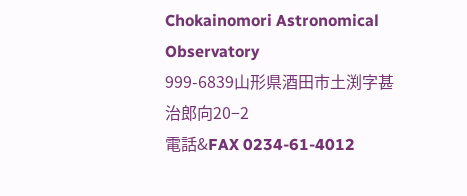Chokainomori Astronomical Observatory
999-6839山形県酒田市土渕字甚治郎向20−2
電話&FAX 0234-61-4012